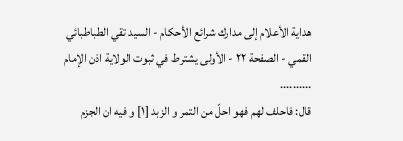هداية الأعلام إلى مدارك شرائع الأحكام - السيد تقي الطباطبائي القمي - الصفحة ٢٢ - الأولى يشترط في ثبوت الولاية اذن الإمام
..........
قال: فاحلف لهم فهو احلّ من التمر و الزبد [١] و فيه ان الجزم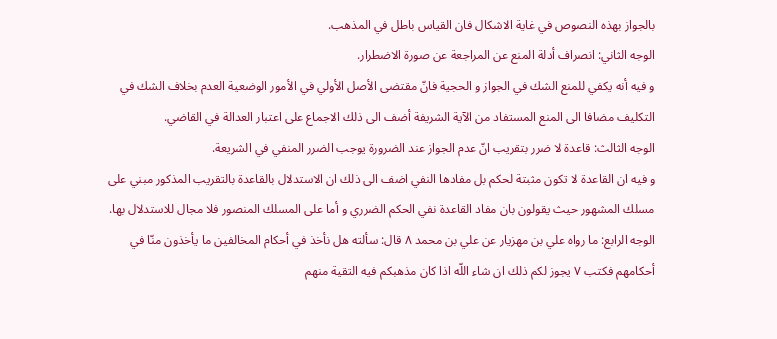بالجواز بهذه النصوص في غاية الاشكال فان القياس باطل في المذهب.
الوجه الثاني: انصراف أدلة المنع عن المراجعة عن صورة الاضطرار.
و فيه أنه يكفي للمنع الشك في الجواز و الحجية فانّ مقتضى الأصل الأولي في الأمور الوضعية العدم بخلاف الشك في التكليف مضافا الى المنع المستفاد من الآية الشريفة أضف الى ذلك الاجماع على اعتبار العدالة في القاضي.
الوجه الثالث: قاعدة لا ضرر بتقريب انّ عدم الجواز عند الضرورة يوجب الضرر المنفي في الشريعة.
و فيه ان القاعدة لا تكون مثبتة لحكم بل مفادها النفي اضف الى ذلك ان الاستدلال بالقاعدة بالتقريب المذكور مبني على مسلك المشهور حيث يقولون بان مفاد القاعدة نفي الحكم الضرري و أما على المسلك المنصور فلا مجال للاستدلال بها.
الوجه الرابع: ما رواه علي بن مهزيار عن علي بن محمد ٨ قال: سألته هل نأخذ في أحكام المخالفين ما يأخذون منّا في أحكامهم فكتب ٧ يجوز لكم ذلك ان شاء اللّه اذا كان مذهبكم فيه التقية منهم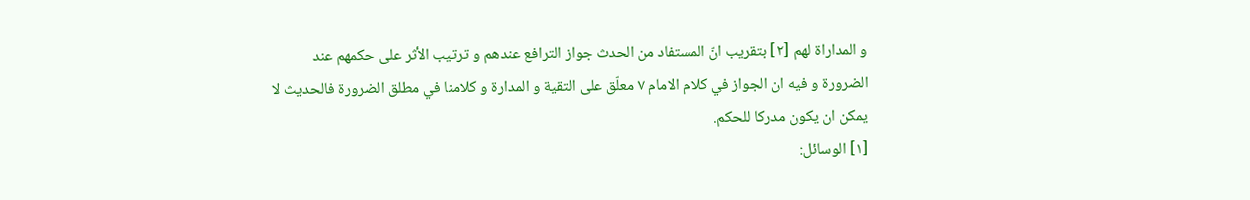و المداراة لهم [٢] بتقريب انّ المستفاد من الحدث جواز الترافع عندهم و ترتيب الأثر على حكمهم عند الضرورة و فيه ان الجواز في كلام الامام ٧ معلّق على التقية و المدارة و كلامنا في مطلق الضرورة فالحديث لا يمكن ان يكون مدركا للحكم.
[١] الوسائل: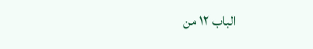الباب ١٢ من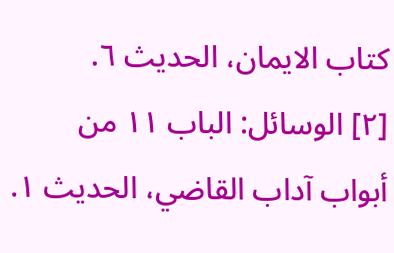كتاب الايمان، الحديث ٦.
[٢] الوسائل: الباب ١١ من أبواب آداب القاضي، الحديث ١.